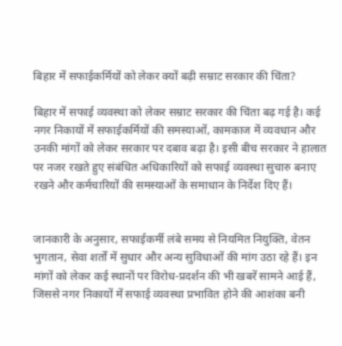बिहार में सफाईकर्मियों को लेकर क्यों बढ़ी सम्राट सरकार की चिंता?

बिहार में सफाई व्यवस्था को लेकर सम्राट सरकार की चिंता बढ़ गई है। कई नगर निकायों में सफाईकर्मियों की समस्याओं, कामकाज में व्यवधान और उनकी मांगों को लेकर सरकार पर दबाव बढ़ा है। इसी बीच सरकार ने हालात पर नजर रखते हुए संबंधित अधिकारियों को सफाई व्यवस्था सुचारु बनाए रखने और कर्मचारियों की समस्याओं के समाधान के निर्देश दिए हैं।


जानकारी के अनुसार, सफाईकर्मी लंबे समय से नियमित नियुक्ति, वेतन भुगतान, सेवा शर्तों में सुधार और अन्य सुविधाओं की मांग उठा रहे हैं। इन मांगों को लेकर कई स्थानों पर विरोध-प्रदर्शन की भी खबरें सामने आई हैं, जिससे नगर निकायों में सफाई व्यवस्था प्रभावित होने की आशंका बनी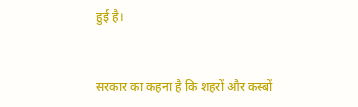हुई है।


सरकार का कहना है कि शहरों और कस्बों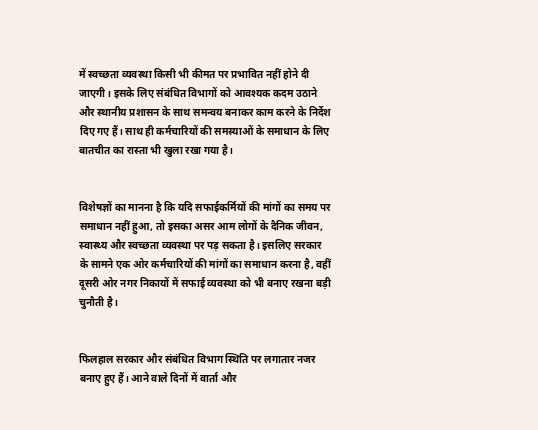में स्वच्छता व्यवस्था किसी भी कीमत पर प्रभावित नहीं होने दी जाएगी। इसके लिए संबंधित विभागों को आवश्यक कदम उठाने और स्थानीय प्रशासन के साथ समन्वय बनाकर काम करने के निर्देश दिए गए हैं। साथ ही कर्मचारियों की समस्याओं के समाधान के लिए बातचीत का रास्ता भी खुला रखा गया है।


विशेषज्ञों का मानना है कि यदि सफाईकर्मियों की मांगों का समय पर समाधान नहीं हुआ, तो इसका असर आम लोगों के दैनिक जीवन, स्वास्थ्य और स्वच्छता व्यवस्था पर पड़ सकता है। इसलिए सरकार के सामने एक ओर कर्मचारियों की मांगों का समाधान करना है, वहीं दूसरी ओर नगर निकायों में सफाई व्यवस्था को भी बनाए रखना बड़ी चुनौती है।


फिलहाल सरकार और संबंधित विभाग स्थिति पर लगातार नजर बनाए हुए हैं। आने वाले दिनों में वार्ता और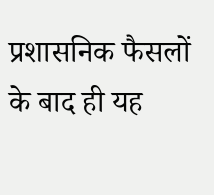प्रशासनिक फैसलों के बाद ही यह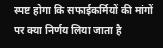स्पष्ट होगा कि सफाईकर्मियों की मांगों पर क्या निर्णय लिया जाता है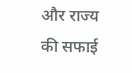और राज्य की सफाई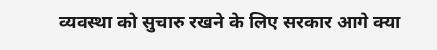व्यवस्था को सुचारु रखने के लिए सरकार आगे क्या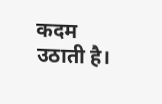कदम उठाती है।